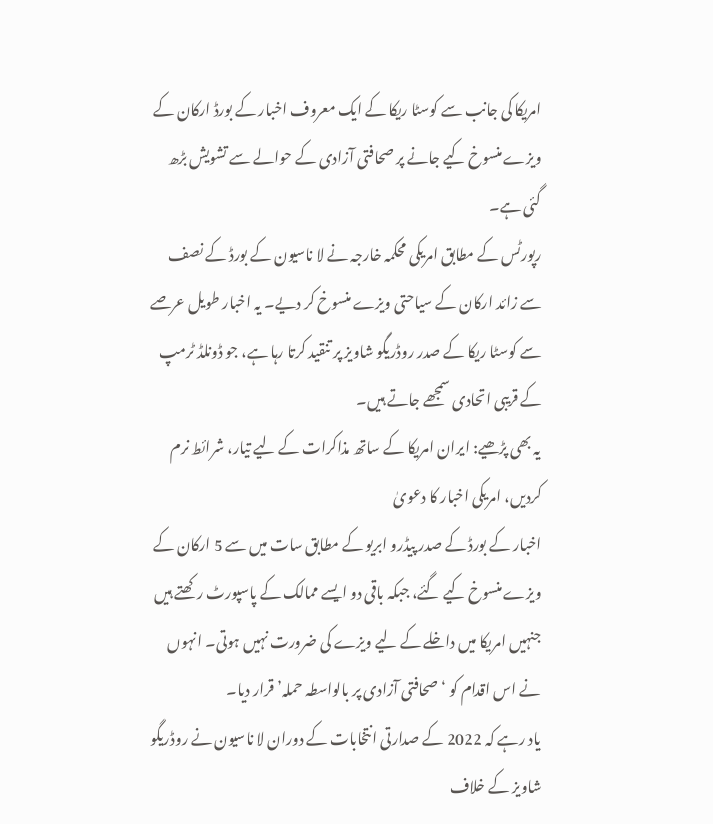امریکا کی جانب سے کوسٹا ریکا کے ایک معروف اخبار کے بورڈ ارکان کے ویزے منسوخ کیے جانے پر صحافتی آزادی کے حوالے سے تشویش بڑھ گئی ہے۔
رپورٹس کے مطابق امریکی محکمہ خارجہ نے لا ناسیون کے بورڈ کے نصف سے زائد ارکان کے سیاحتی ویزے منسوخ کر دیے۔ یہ اخبار طویل عرصے سے کوسٹا ریکا کے صدر روڈریگو شاویز پر تنقید کرتا رہا ہے، جو ڈونلڈ ٹرمپ کے قریبی اتحادی سمجھے جاتے ہیں۔
یہ بھی پڑھیے: ایران امریکا کے ساتھ مذاکرات کے لیے تیار، شرائط نرم کردیں، امریکی اخبار کا دعویٰ
اخبار کے بورڈ کے صدر پیڈرو ابریو کے مطابق سات میں سے 5 ارکان کے ویزے منسوخ کیے گئے، جبکہ باقی دو ایسے ممالک کے پاسپورٹ رکھتے ہیں جنہیں امریکا میں داخلے کے لیے ویزے کی ضرورت نہیں ہوتی۔ انہوں نے اس اقدام کو ‘صحافتی آزادی پر بالواسطہ حملہ’ قرار دیا۔
یاد رہے کہ 2022 کے صدارتی انتخابات کے دوران لا ناسیون نے روڈریگو شاویز کے خلاف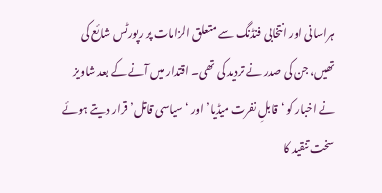ہراسانی اور انتخابی فنڈنگ سے متعلق الزامات پر رپورٹس شائع کی تھیں، جن کی صدر نے تردید کی تھی۔ اقتدار میں آنے کے بعد شاویز نے اخبار کو ‘قابلِ نفرت میڈیا’ اور ‘سیاسی قاتل’ قرار دیتے ہوئے سخت تنقید کا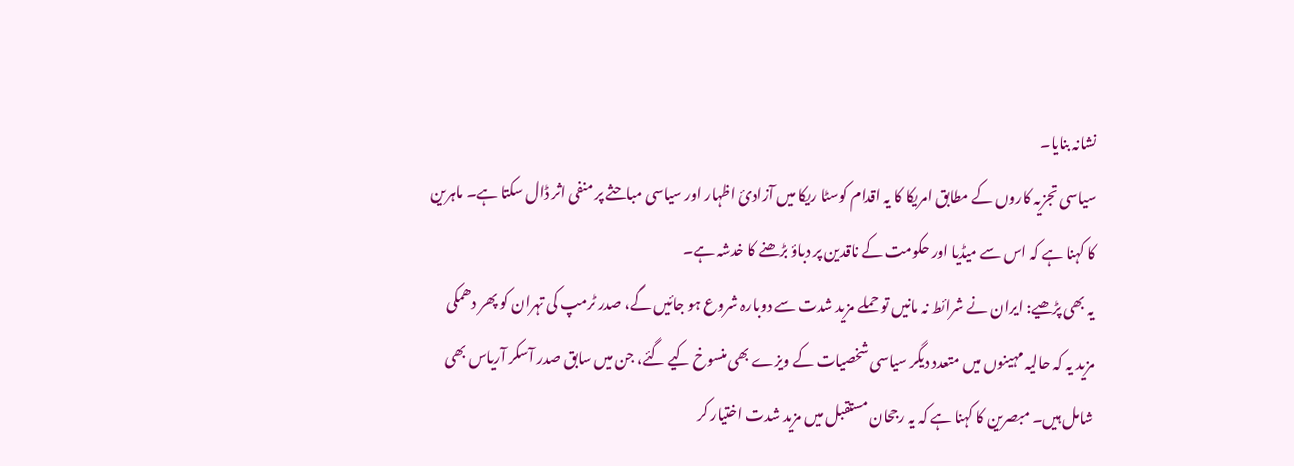نشانہ بنایا۔
سیاسی تجزیہ کاروں کے مطابق امریکا کا یہ اقدام کوسٹا ریکا میں آزادیٔ اظہار اور سیاسی مباحثے پر منفی اثر ڈال سکتا ہے۔ ماہرین کا کہنا ہے کہ اس سے میڈیا اور حکومت کے ناقدین پر دباؤ بڑھنے کا خدشہ ہے۔
یہ بھی پڑھیے: ایران نے شرائط نہ مانیں تو حملے مزید شدت سے دوبارہ شروع ہو جائیں گے، صدر ٹرمپ کی تہران کو پھر دھمکی
مزید یہ کہ حالیہ مہینوں میں متعدد دیگر سیاسی شخصیات کے ویزے بھی منسوخ کیے گئے، جن میں سابق صدر آسکر آریاس بھی شامل ہیں۔ مبصرین کا کہنا ہے کہ یہ رجحان مستقبل میں مزید شدت اختیار کر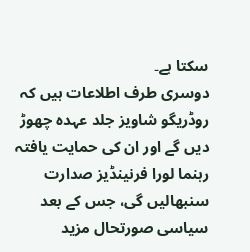سکتا ہے۔
دوسری طرف اطلاعات ہیں کہ روڈریگو شاویز جلد عہدہ چھوڑ دیں گے اور ان کی حمایت یافتہ رہنما لورا فرنینڈیز صدارت سنبھالیں گی، جس کے بعد سیاسی صورتحال مزید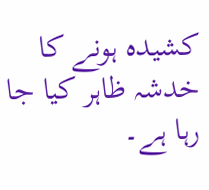کشیدہ ہونے کا خدشہ ظاہر کیا جا رہا ہے۔